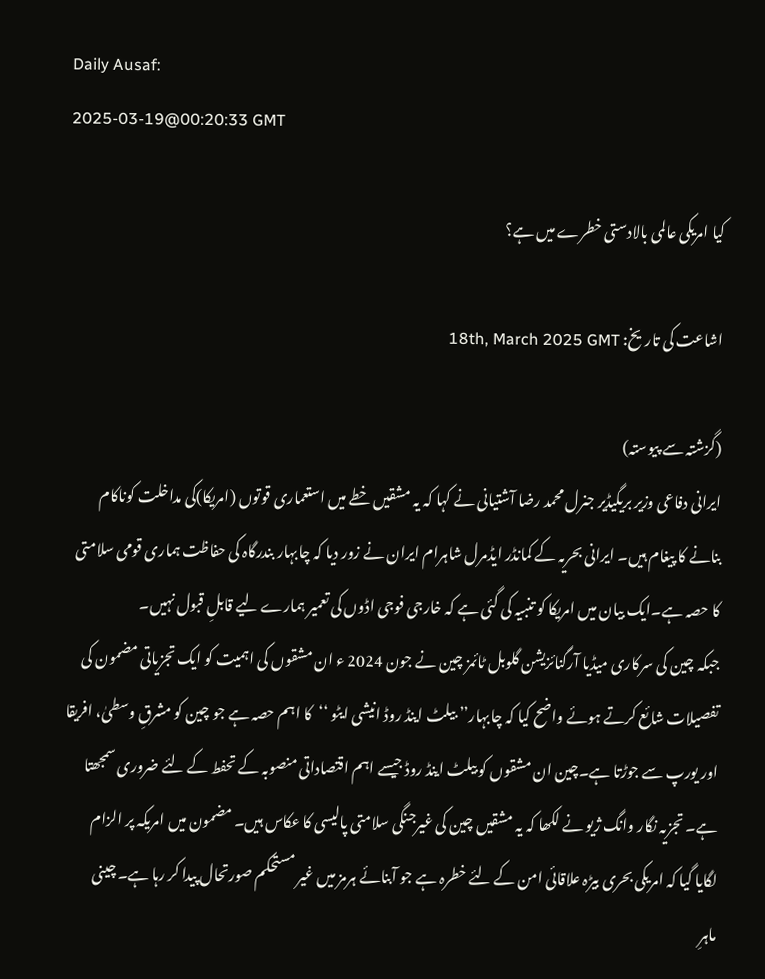Daily Ausaf:
2025-03-19@00:20:33 GMT

کیا امریکی عالمی بالادستی خطرے میں ہے؟

اشاعت کی تاریخ: 18th, March 2025 GMT

(گزشتہ سے پیوستہ)
ایرانی دفاعی وزیر بریگیڈیر جنرل محمد رضا آشتیانی نے کہا کہ یہ مشقیں خطے میں استعماری قوتوں (امریکا)کی مداخلت کوناکام بنانے کا پیغام ہیں۔ ایرانی بحریہ کے کمانڈر ایڈمرل شاہرام ایران نے زور دیا کہ چابہار بندرگاہ کی حفاظت ہماری قومی سلامتی کا حصہ ہے۔ایک بیان میں امریکا کو تنبیہ کی گئی ہے کہ خارجی فوجی اڈوں کی تعمیر ہمارے لیے قابلِ قبول نہیں۔
جبکہ چین کی سرکاری میڈیا آرگنائزیشن گلوبل ٹائمز چین نے جون 2024 ء ان مشقوں کی اہمیت کو ایک تجزیاتی مضمون کی تفصیلات شائع کرتے ہوئے واضح کیا کہ چابہار’’ بیلٹ اینڈ روڈ انیشی ایٹو ‘‘کا اہم حصہ ہے جو چین کو مشرقِ وسطیٰ، افریقا اور یورپ سے جوڑتا ہے۔چین ان مشقوں کو بیلٹ اینڈ روڈ جیسے اہم اقتصاداتی منصوبہ کے تحفط کے لئے ضروری سمجھتا ہے۔ تجزیہ نگار وانگ ژیو نے لکھا کہ یہ مشقیں چین کی غیرجنگی سلامتی پالیسی کا عکاس ہیں۔ مضمون میں امریکہ پر الزام لگایا گیا کہ امریکی بحری بیڑہ علاقائی امن کے لئے خطرہ ہے جو آبنائے ہرمز میں غیر مستحکم صورتحال پیدا کر رہا ہے۔ چینی ماہرِ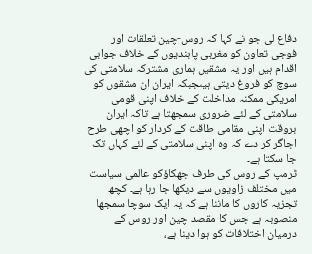دفاع لی جو نے کہا کہ روس-چین تعلقات اور فوجی تعاون کو مغربی پابندیوں کے خلاف جوابی اقدام ہیں اور یہ مشقیں ہماری مشترکہ سلامتی کی سوچ کو فروغ دیتی ہیںجبکہ ایران ان مشقوں کو امریکی ممکنہ مداخلت کے خلاف اپنی قومی سلامتی کے لئے ضروری سمجھتا ہے تاکہ ایران بروقت اپنی مقامی طاقت کے کردار کو اچھی طرح اجاگر کر دے کہ وہ اپنی سلامتی کے لئے کہاں تک جا سکتا ہے۔
ٹرمپ کے روس کی طرف جھکاؤکو عالمی سیاست میں مختلف زاویوں سے دیکھا جا رہا ہے۔ کچھ تجزیہ کاروں کا ماننا ہے کہ یہ ایک سوچا سمجھا منصوبہ ہے جس کا مقصد چین اور روس کے درمیان اختلافات کو ہوا دینا ہے،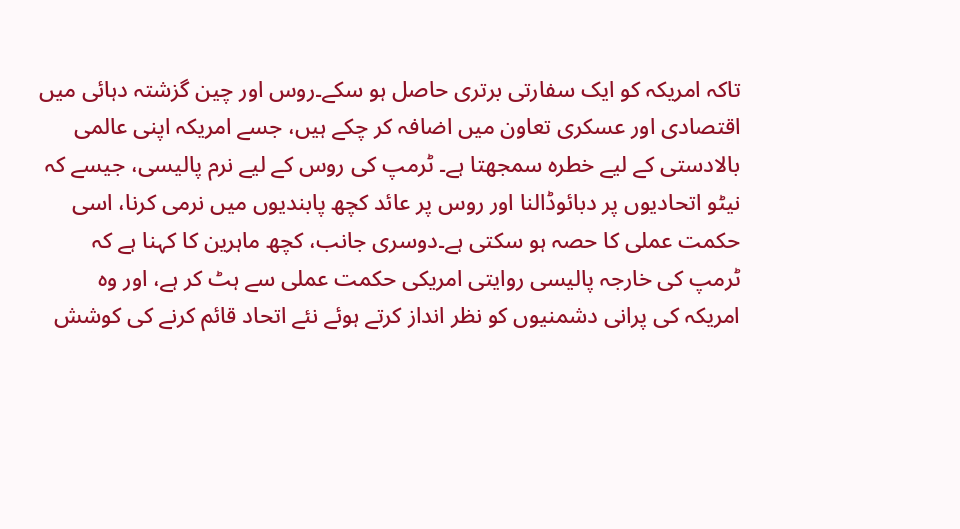تاکہ امریکہ کو ایک سفارتی برتری حاصل ہو سکے۔روس اور چین گزشتہ دہائی میں اقتصادی اور عسکری تعاون میں اضافہ کر چکے ہیں، جسے امریکہ اپنی عالمی بالادستی کے لیے خطرہ سمجھتا ہے۔ ٹرمپ کی روس کے لیے نرم پالیسی، جیسے کہ نیٹو اتحادیوں پر دبائوڈالنا اور روس پر عائد کچھ پابندیوں میں نرمی کرنا، اسی حکمت عملی کا حصہ ہو سکتی ہے۔دوسری جانب، کچھ ماہرین کا کہنا ہے کہ ٹرمپ کی خارجہ پالیسی روایتی امریکی حکمت عملی سے ہٹ کر ہے، اور وہ امریکہ کی پرانی دشمنیوں کو نظر انداز کرتے ہوئے نئے اتحاد قائم کرنے کی کوشش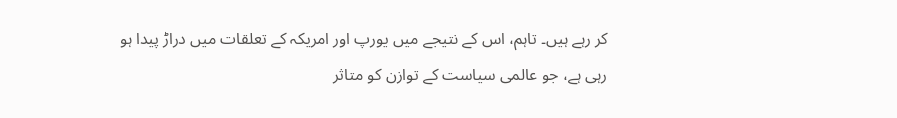کر رہے ہیں۔ تاہم، اس کے نتیجے میں یورپ اور امریکہ کے تعلقات میں دراڑ پیدا ہو رہی ہے، جو عالمی سیاست کے توازن کو متاثر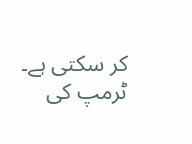کر سکتی ہے۔
ٹرمپ کی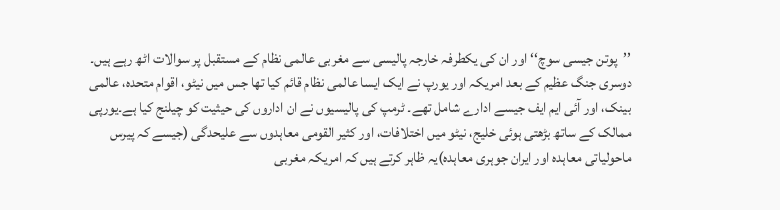’’پوتن جیسی سوچ‘‘ اور ان کی یکطرفہ خارجہ پالیسی سے مغربی عالمی نظام کے مستقبل پر سوالات اٹھ رہے ہیں۔ دوسری جنگ عظیم کے بعد امریکہ اور یورپ نے ایک ایسا عالمی نظام قائم کیا تھا جس میں نیٹو، اقوام متحدہ، عالمی بینک، اور آئی ایم ایف جیسے ادارے شامل تھے۔ ٹرمپ کی پالیسیوں نے ان اداروں کی حیثیت کو چیلنج کیا ہے۔یورپی ممالک کے ساتھ بڑھتی ہوئی خلیج، نیٹو میں اختلافات، اور کثیر القومی معاہدوں سے علیحدگی (جیسے کہ پیرس ماحولیاتی معاہدہ اور ایران جوہری معاہدہ)یہ ظاہر کرتے ہیں کہ امریکہ مغربی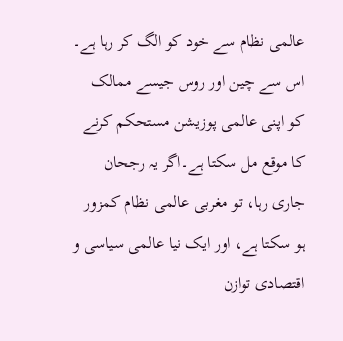عالمی نظام سے خود کو الگ کر رہا ہے۔ اس سے چین اور روس جیسے ممالک کو اپنی عالمی پوزیشن مستحکم کرنے کا موقع مل سکتا ہے۔اگر یہ رجحان جاری رہا، تو مغربی عالمی نظام کمزور ہو سکتا ہے، اور ایک نیا عالمی سیاسی و اقتصادی توازن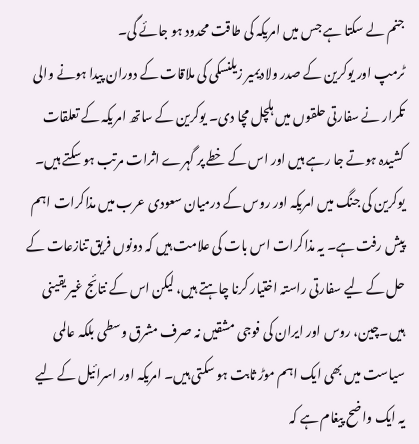جنم لے سکتا ہے جس میں امریکہ کی طاقت محدود ہو جائے گی۔
ٹرمپ اور یوکرین کے صدر ولادیمیر زیلنسکی کی ملاقات کے دوران پیدا ہونے والی تکرار نے سفارتی حلقوں میں ہلچل مچا دی۔ یوکرین کے ساتھ امریکہ کے تعلقات کشیدہ ہوتے جا رہے ہیں اور اس کے خطے پر گہرے اثرات مرتب ہو سکتے ہیں۔ یوکرین کی جنگ میں امریکہ اور روس کے درمیان سعودی عرب میں مذاکرات اہم پیش رفت ہے۔ یہ مذاکرات اس بات کی علامت ہیں کہ دونوں فریق تنازعات کے حل کے لیے سفارتی راستہ اختیار کرنا چاہتے ہیں، لیکن اس کے نتائج غیر یقینی ہیں۔چین، روس اور ایران کی فوجی مشقیں نہ صرف مشرق وسطی بلکہ عالمی سیاست میں بھی ایک اہم موڑ ثابت ہو سکتی ہیں۔ امریکہ اور اسرائیل کے لیے یہ ایک واضح پیغام ہے کہ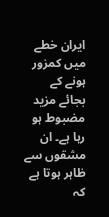ایران خطے میں کمزور ہونے کے بجائے مزید مضبوط ہو رہا ہے۔ ان مشقوں سے ظاہر ہوتا ہے کہ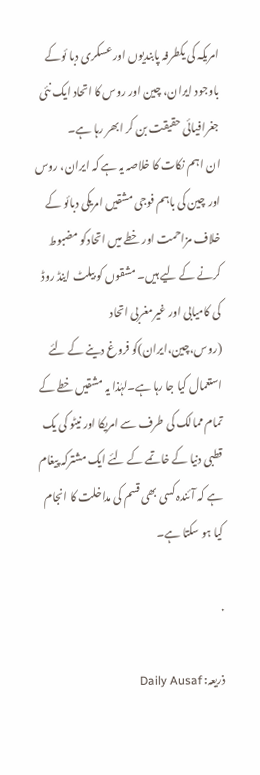امریکہ کی یکطرفہ پابندیوں اور عسکری دبا ئوکے باوجود ایران، چین اور روس کا اتحاد ایک نئی جغرافیائی حقیقت بن کر ابھر رہا ہے۔
ان اہم نکات کا خلاصہ یہ ہے کہ ایران، روس اور چین کی باہم فوجی مشقیں امریکی دبائو کے خلاف مزاحمت اور خطے میں اتحادکو مضبوط کرنے کے لیے ہیں۔ مشقوں کو بیلٹ اینڈ روڈ کی کامیابی اور غیرمغربی اتحاد (روس،چین،ایران)کو فروغ دینے کے لئے استعمال کیا جا رہا ہے۔لہٰذا یہ مشقیں خطے کے تمام ممالک کی طرف سے امریکا اور نیٹو کی یک قطبی دنیا کے خاتمے کے لئے ایک مشترکہ پیغام ہے کہ آئندہ کسی بھی قسم کی مداخلت کا انجام کیا ہو سکتا ہے۔

.

ذریعہ: Daily Ausaf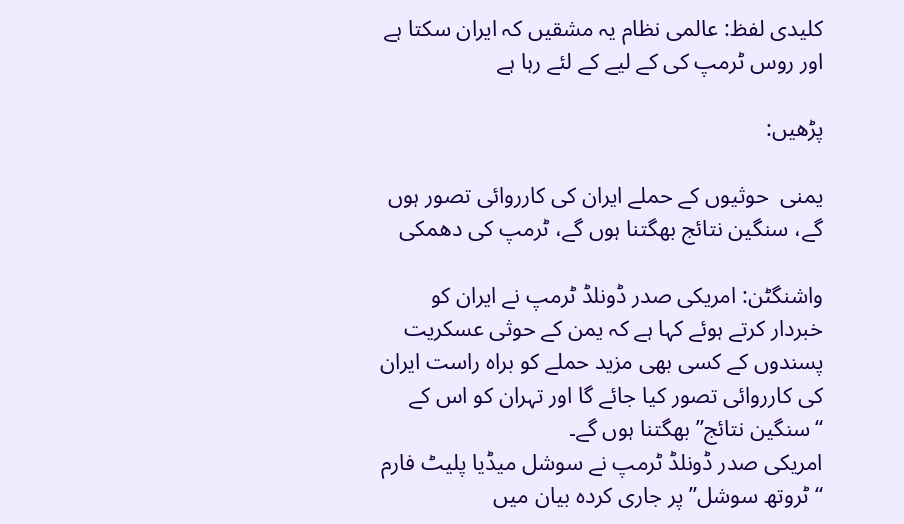کلیدی لفظ: عالمی نظام یہ مشقیں کہ ایران سکتا ہے اور روس ٹرمپ کی کے لیے کے لئے رہا ہے

پڑھیں:

یمنی  حوثیوں کے حملے ایران کی کارروائی تصور ہوں گے، سنگین نتائج بھگتنا ہوں گے، ٹرمپ کی دھمکی

واشنگٹن: امریکی صدر ڈونلڈ ٹرمپ نے ایران کو خبردار کرتے ہوئے کہا ہے کہ یمن کے حوثی عسکریت پسندوں کے کسی بھی مزید حملے کو براہ راست ایران کی کارروائی تصور کیا جائے گا اور تہران کو اس کے “سنگین نتائج” بھگتنا ہوں گے۔
امریکی صدر ڈونلڈ ٹرمپ نے سوشل میڈیا پلیٹ فارم “ٹروتھ سوشل” پر جاری کردہ بیان میں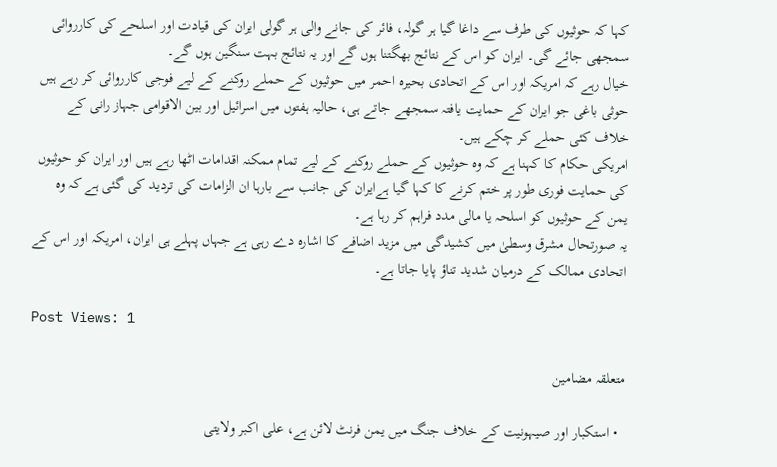کہا کہ حوثیوں کی طرف سے داغا گیا ہر گولہ، فائر کی جانے والی ہر گولی ایران کی قیادت اور اسلحے کی کارروائی سمجھی جائے گی۔ ایران کو اس کے نتائج بھگتنا ہوں گے اور یہ نتائج بہت سنگین ہوں گے۔
خیال رہے کہ امریکہ اور اس کے اتحادی بحیرہ احمر میں حوثیوں کے حملے روکنے کے لیے فوجی کارروائی کر رہے ہیں حوثی باغی جو ایران کے حمایت یافتہ سمجھے جاتے ہی، حالیہ ہفتوں میں اسرائیل اور بین الاقوامی جہاز رانی کے خلاف کئی حملے کر چکے ہیں۔
امریکی حکام کا کہنا ہے کہ وہ حوثیوں کے حملے روکنے کے لیے تمام ممکنہ اقدامات اٹھا رہے ہیں اور ایران کو حوثیوں کی حمایت فوری طور پر ختم کرنے کا کہا گیا ہےایران کی جانب سے بارہا ان الزامات کی تردید کی گئی ہے کہ وہ یمن کے حوثیوں کو اسلحہ یا مالی مدد فراہم کر رہا ہے۔
یہ صورتحال مشرق وسطیٰ میں کشیدگی میں مزید اضافے کا اشارہ دے رہی ہے جہاں پہلے ہی ایران، امریکہ اور اس کے اتحادی ممالک کے درمیان شدید تناؤ پایا جاتا ہے۔

Post Views: 1

متعلقہ مضامین

  • استکبار اور صیہونیت کے خلاف جنگ میں یمن فرنٹ لائن ہے، علی اکبر ولایتی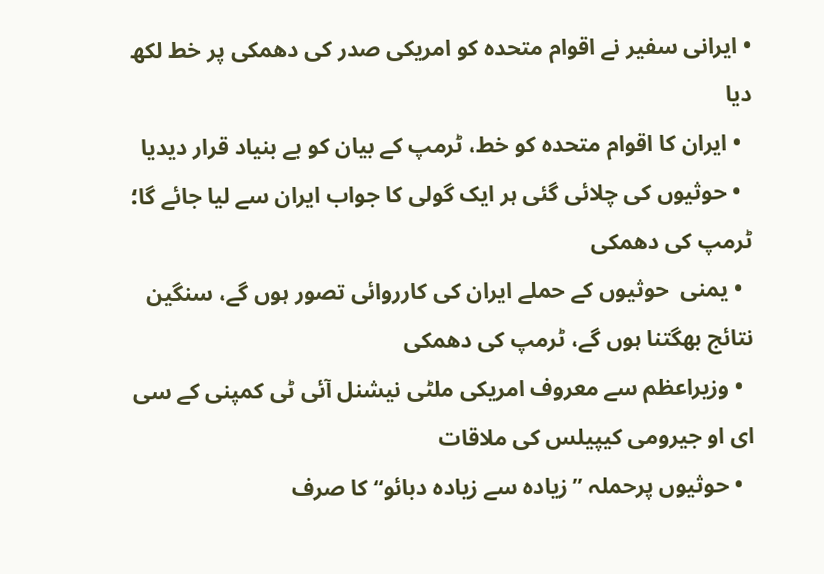• ایرانی سفیر نے اقوام متحدہ کو امریکی صدر کی دھمکی پر خط لکھ دیا
  • ایران کا اقوام متحدہ کو خط، ٹرمپ کے بیان کو بے بنیاد قرار دیدیا
  • حوثیوں کی چلائی گئی ہر ایک گولی کا جواب ایران سے لیا جائے گا؛ ٹرمپ کی دھمکی
  • یمنی  حوثیوں کے حملے ایران کی کارروائی تصور ہوں گے، سنگین نتائج بھگتنا ہوں گے، ٹرمپ کی دھمکی
  • وزیراعظم سے معروف امریکی ملٹی نیشنل آئی ٹی کمپنی کے سی ای او جیرومی کیپیلس کی ملاقات
  • حوثیوں پرحملہ ’’زیادہ سے زیادہ دبائو‘‘کا صرف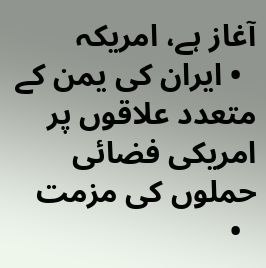آغاز ہے، امریکہ
  • ایران کی یمن کے متعدد علاقوں پر امریکی فضائی حملوں کی مزمت
  •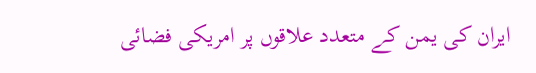ایران کی یمن کے متعدد علاقوں پر امریکی فضائی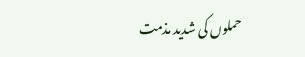حملوں کی شدید مذمت